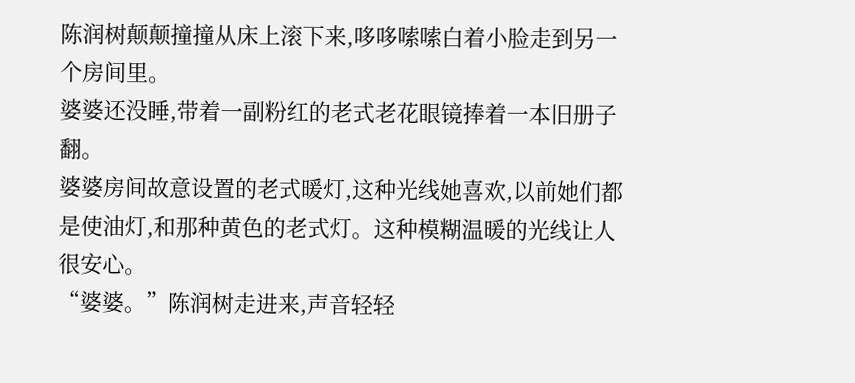陈润树颠颠撞撞从床上滚下来,哆哆嗦嗦白着小脸走到另一个房间里。
婆婆还没睡,带着一副粉红的老式老花眼镜捧着一本旧册子翻。
婆婆房间故意设置的老式暖灯,这种光线她喜欢,以前她们都是使油灯,和那种黄色的老式灯。这种模糊温暖的光线让人很安心。
“婆婆。”陈润树走进来,声音轻轻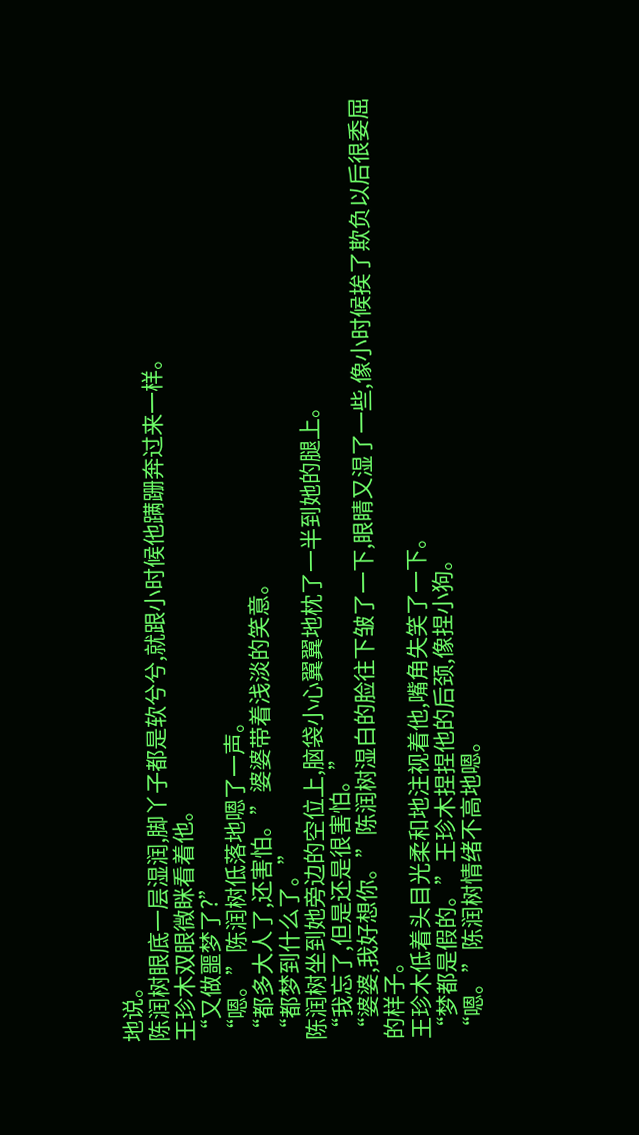地说。
陈润树眼底一层湿润,脚丫子都是软兮兮,就跟小时候他蹒跚奔过来一样。
王珍木双眼微眯看着他。
“又做噩梦了?”
“嗯。”陈润树低落地嗯了一声。
“都多大人了,还害怕。”婆婆带着浅淡的笑意。
“都梦到什么了。”
陈润树坐到她旁边的空位上,脑袋小心翼翼地枕了一半到她的腿上。
“我忘了,但是还是很害怕。”
“婆婆,我好想你。”陈润树湿白的脸往下皱了一下,眼睛又湿了一些,像小时候挨了欺负以后很委屈的样子。
王珍木低着头目光柔和地注视着他,嘴角失笑了一下。
“梦都是假的。”王珍木捏捏他的后颈,像捏小狗。
“嗯。”陈润树情绪不高地嗯。